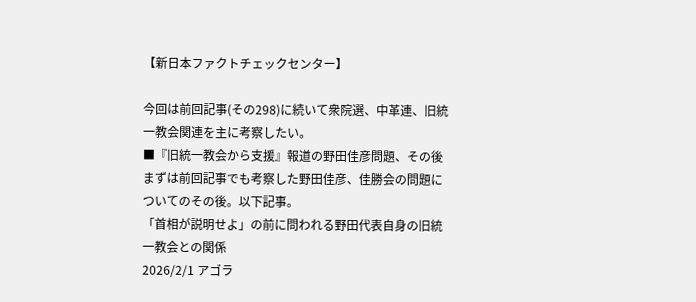【新日本ファクトチェックセンター】

今回は前回記事(その298)に続いて衆院選、中革連、旧統一教会関連を主に考察したい。
■『旧統一教会から支援』報道の野田佳彦問題、その後
まずは前回記事でも考察した野田佳彦、佳勝会の問題についてのその後。以下記事。
「首相が説明せよ」の前に問われる野田代表自身の旧統一教会との関係
2026/2/1 アゴラ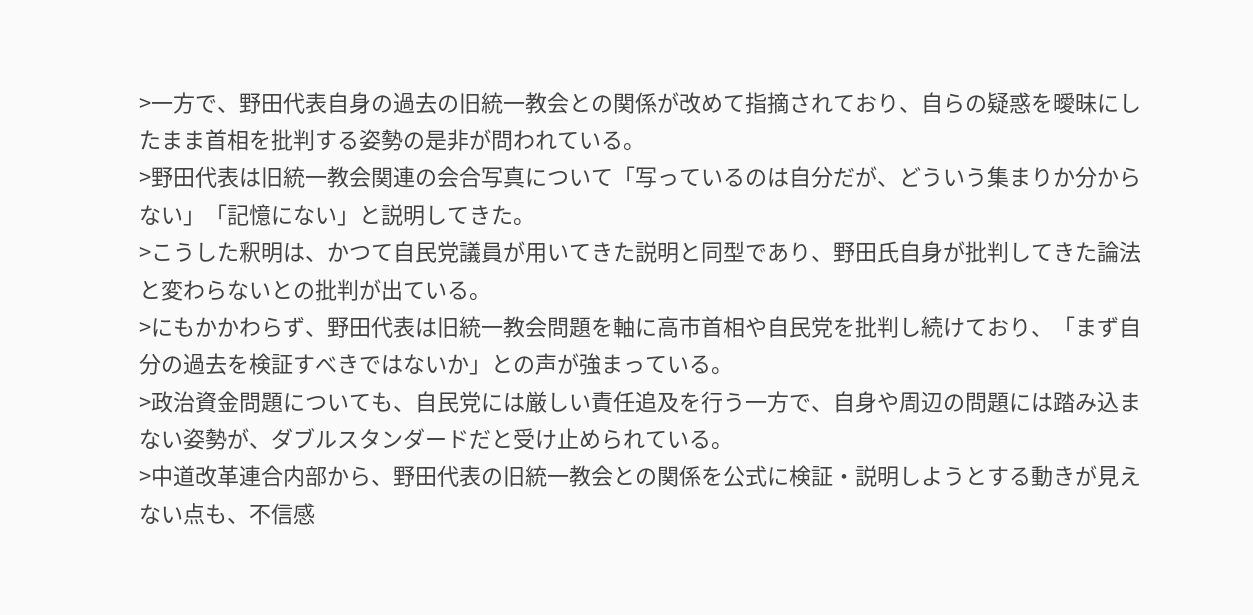>一方で、野田代表自身の過去の旧統一教会との関係が改めて指摘されており、自らの疑惑を曖昧にしたまま首相を批判する姿勢の是非が問われている。
>野田代表は旧統一教会関連の会合写真について「写っているのは自分だが、どういう集まりか分からない」「記憶にない」と説明してきた。
>こうした釈明は、かつて自民党議員が用いてきた説明と同型であり、野田氏自身が批判してきた論法と変わらないとの批判が出ている。
>にもかかわらず、野田代表は旧統一教会問題を軸に高市首相や自民党を批判し続けており、「まず自分の過去を検証すべきではないか」との声が強まっている。
>政治資金問題についても、自民党には厳しい責任追及を行う一方で、自身や周辺の問題には踏み込まない姿勢が、ダブルスタンダードだと受け止められている。
>中道改革連合内部から、野田代表の旧統一教会との関係を公式に検証・説明しようとする動きが見えない点も、不信感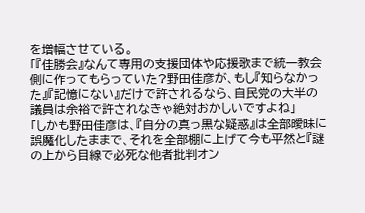を増幅させている。
「『佳勝会』なんて専用の支援団体や応援歌まで統一教会側に作ってもらっていた?野田佳彦が、もし『知らなかった』『記憶にない』だけで許されるなら、自民党の大半の議員は余裕で許されなきゃ絶対おかしいですよね」
「しかも野田佳彦は、『自分の真っ黒な疑惑』は全部曖昧に誤魔化したままで、それを全部棚に上げて今も平然と『謎の上から目線で必死な他者批判オン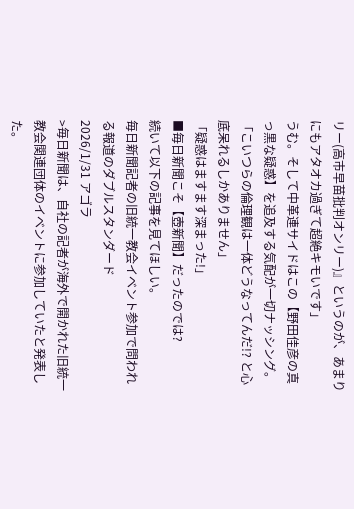リー(高市早苗批判オンリー)』というのが、あまりにもアタオカ過ぎて超絶キモいです」
うむ。そして中革連サイドはこの【野田佳彦の真っ黒な疑惑】を追及する気配が一切ナッシング。
「こいつらの倫理観は一体どうなってんだ!? と心底呆れるしかありません」
「疑惑はますます深まった!」
■毎日新聞こそ【壺新聞】だったのでは?
続いて以下の記事を見てほしい。
毎日新聞記者の旧統一教会イベント参加で問われる報道のダブルスタンダード
2026/1/31 アゴラ
>毎日新聞は、自社の記者が海外で開かれた旧統一教会関連団体のイベントに参加していたと発表した。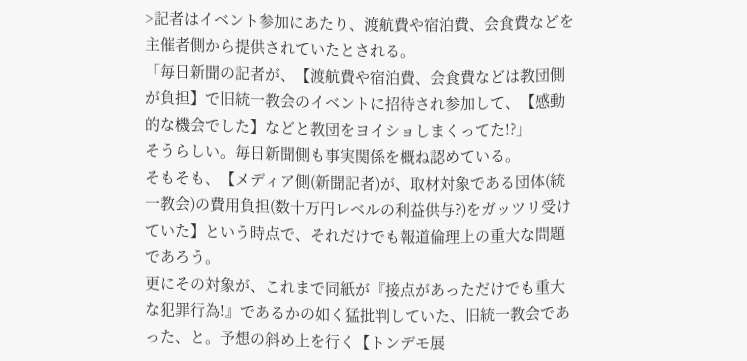>記者はイベント参加にあたり、渡航費や宿泊費、会食費などを主催者側から提供されていたとされる。
「毎日新聞の記者が、【渡航費や宿泊費、会食費などは教団側が負担】で旧統一教会のイベントに招待され参加して、【感動的な機会でした】などと教団をヨイショしまくってた!?」
そうらしい。毎日新聞側も事実関係を概ね認めている。
そもそも、【メディア側(新聞記者)が、取材対象である団体(統一教会)の費用負担(数十万円レベルの利益供与?)をガッツリ受けていた】という時点で、それだけでも報道倫理上の重大な問題であろう。
更にその対象が、これまで同紙が『接点があっただけでも重大な犯罪行為!』であるかの如く猛批判していた、旧統一教会であった、と。予想の斜め上を行く【トンデモ展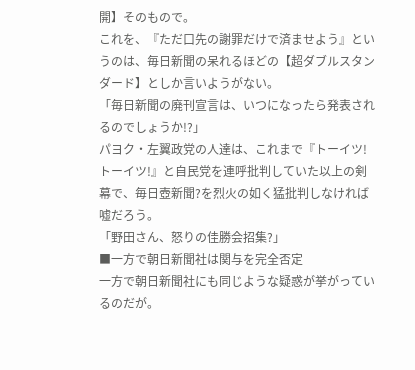開】そのもので。
これを、『ただ口先の謝罪だけで済ませよう』というのは、毎日新聞の呆れるほどの【超ダブルスタンダード】としか言いようがない。
「毎日新聞の廃刊宣言は、いつになったら発表されるのでしょうか!?」
パヨク・左翼政党の人達は、これまで『トーイツ!トーイツ!』と自民党を連呼批判していた以上の剣幕で、毎日壺新聞?を烈火の如く猛批判しなければ嘘だろう。
「野田さん、怒りの佳勝会招集?」
■一方で朝日新聞社は関与を完全否定
一方で朝日新聞社にも同じような疑惑が挙がっているのだが。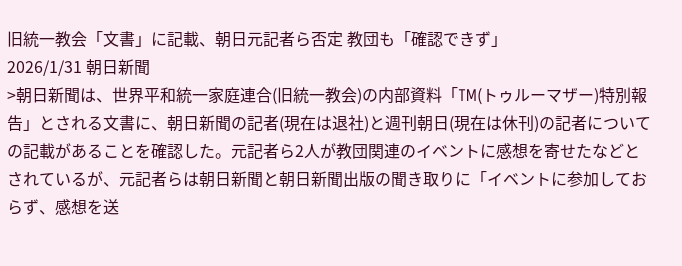旧統一教会「文書」に記載、朝日元記者ら否定 教団も「確認できず」
2026/1/31 朝日新聞
>朝日新聞は、世界平和統一家庭連合(旧統一教会)の内部資料「TM(トゥルーマザー)特別報告」とされる文書に、朝日新聞の記者(現在は退社)と週刊朝日(現在は休刊)の記者についての記載があることを確認した。元記者ら2人が教団関連のイベントに感想を寄せたなどとされているが、元記者らは朝日新聞と朝日新聞出版の聞き取りに「イベントに参加しておらず、感想を送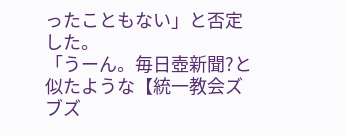ったこともない」と否定した。
「うーん。毎日壺新聞?と似たような【統一教会ズブズ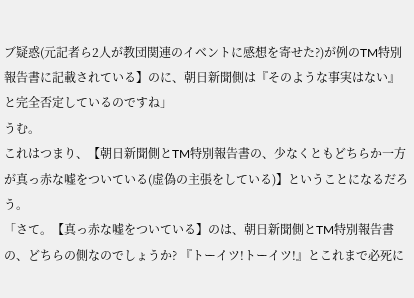ブ疑惑(元記者ら2人が教団関連のイベントに感想を寄せた?)が例のTM特別報告書に記載されている】のに、朝日新聞側は『そのような事実はない』と完全否定しているのですね」
うむ。
これはつまり、【朝日新聞側とTM特別報告書の、少なくともどちらか一方が真っ赤な嘘をついている(虚偽の主張をしている)】ということになるだろう。
「さて。【真っ赤な嘘をついている】のは、朝日新聞側とTM特別報告書の、どちらの側なのでしょうか? 『トーイツ!トーイツ!』とこれまで必死に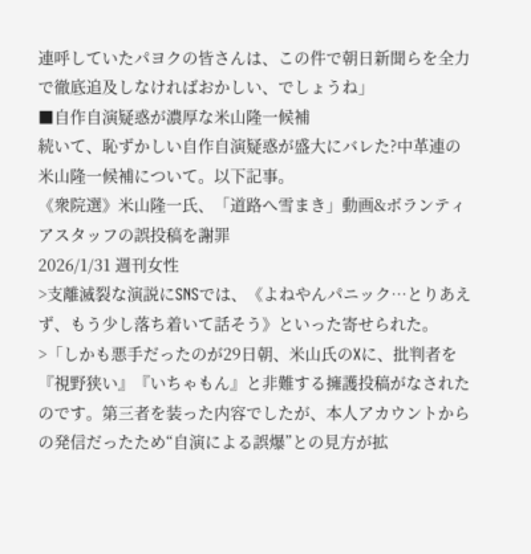連呼していたパヨクの皆さんは、この件で朝日新聞らを全力で徹底追及しなければおかしい、でしょうね」
■自作自演疑惑が濃厚な米山隆一候補
続いて、恥ずかしい自作自演疑惑が盛大にバレた?中革連の米山隆一候補について。以下記事。
《衆院選》米山隆一氏、「道路へ雪まき」動画&ボランティアスタッフの誤投稿を謝罪
2026/1/31 週刊女性
>支離滅裂な演説にSNSでは、《よねやんパニック…とりあえず、もう少し落ち着いて話そう》といった寄せられた。
>「しかも悪手だったのが29日朝、米山氏のXに、批判者を『視野狭い』『いちゃもん』と非難する擁護投稿がなされたのです。第三者を装った内容でしたが、本人アカウントからの発信だったため“自演による誤爆”との見方が拡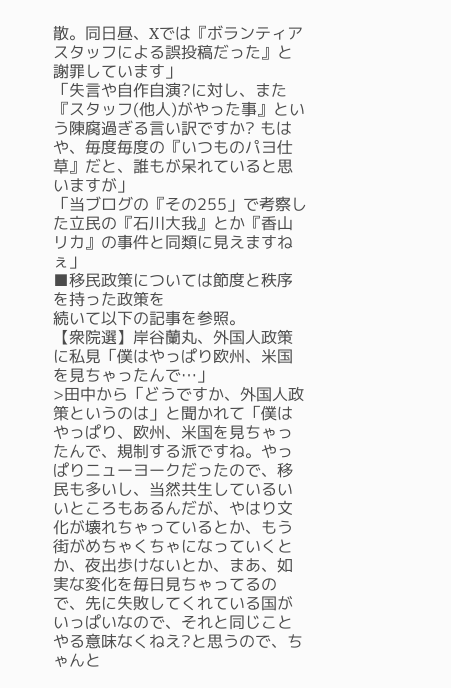散。同日昼、Xでは『ボランティアスタッフによる誤投稿だった』と謝罪しています」
「失言や自作自演?に対し、また『スタッフ(他人)がやった事』という陳腐過ぎる言い訳ですか? もはや、毎度毎度の『いつものパヨ仕草』だと、誰もが呆れていると思いますが」
「当ブログの『その255」で考察した立民の『石川大我』とか『香山リカ』の事件と同類に見えますねぇ」
■移民政策については節度と秩序を持った政策を
続いて以下の記事を参照。
【衆院選】岸谷蘭丸、外国人政策に私見「僕はやっぱり欧州、米国を見ちゃったんで…」
>田中から「どうですか、外国人政策というのは」と聞かれて「僕はやっぱり、欧州、米国を見ちゃったんで、規制する派ですね。やっぱりニューヨークだったので、移民も多いし、当然共生しているいいところもあるんだが、やはり文化が壊れちゃっているとか、もう街がめちゃくちゃになっていくとか、夜出歩けないとか、まあ、如実な変化を毎日見ちゃってるので、先に失敗してくれている国がいっぱいなので、それと同じことやる意味なくねえ?と思うので、ちゃんと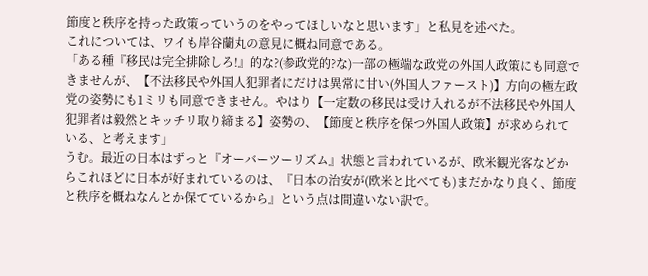節度と秩序を持った政策っていうのをやってほしいなと思います」と私見を述べた。
これについては、ワイも岸谷蘭丸の意見に概ね同意である。
「ある種『移民は完全排除しろ!』的な?(参政党的?な)一部の極端な政党の外国人政策にも同意できませんが、【不法移民や外国人犯罪者にだけは異常に甘い(外国人ファースト)】方向の極左政党の姿勢にも1ミリも同意できません。やはり【一定数の移民は受け入れるが不法移民や外国人犯罪者は毅然とキッチリ取り締まる】姿勢の、【節度と秩序を保つ外国人政策】が求められている、と考えます」
うむ。最近の日本はずっと『オーバーツーリズム』状態と言われているが、欧米観光客などからこれほどに日本が好まれているのは、『日本の治安が(欧米と比べても)まだかなり良く、節度と秩序を概ねなんとか保てているから』という点は間違いない訳で。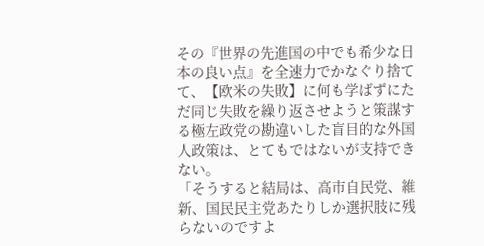その『世界の先進国の中でも希少な日本の良い点』を全速力でかなぐり捨てて、【欧米の失敗】に何も学ばずにただ同じ失敗を繰り返させようと策謀する極左政党の勘違いした盲目的な外国人政策は、とてもではないが支持できない。
「そうすると結局は、高市自民党、維新、国民民主党あたりしか選択肢に残らないのですよ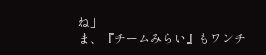ね」
ま、『チームみらい』もワンチ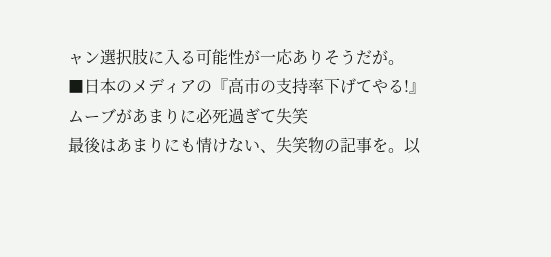ャン選択肢に入る可能性が一応ありそうだが。
■日本のメディアの『高市の支持率下げてやる!』ムーブがあまりに必死過ぎて失笑
最後はあまりにも情けない、失笑物の記事を。以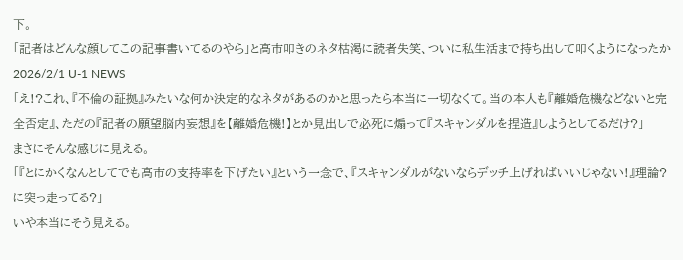下。
「記者はどんな顔してこの記事書いてるのやら」と高市叩きのネタ枯渇に読者失笑、ついに私生活まで持ち出して叩くようになったか
2026/2/1 U-1 NEWS
「え!?これ、『不倫の証拠』みたいな何か決定的なネタがあるのかと思ったら本当に一切なくて。当の本人も『離婚危機などないと完全否定』、ただの『記者の願望脳内妄想』を【離婚危機!】とか見出しで必死に煽って『スキャンダルを捏造』しようとしてるだけ?」
まさにそんな感じに見える。
「『とにかくなんとしてでも高市の支持率を下げたい』という一念で、『スキャンダルがないならデッチ上げればいいじゃない!』理論?に突っ走ってる?」
いや本当にそう見える。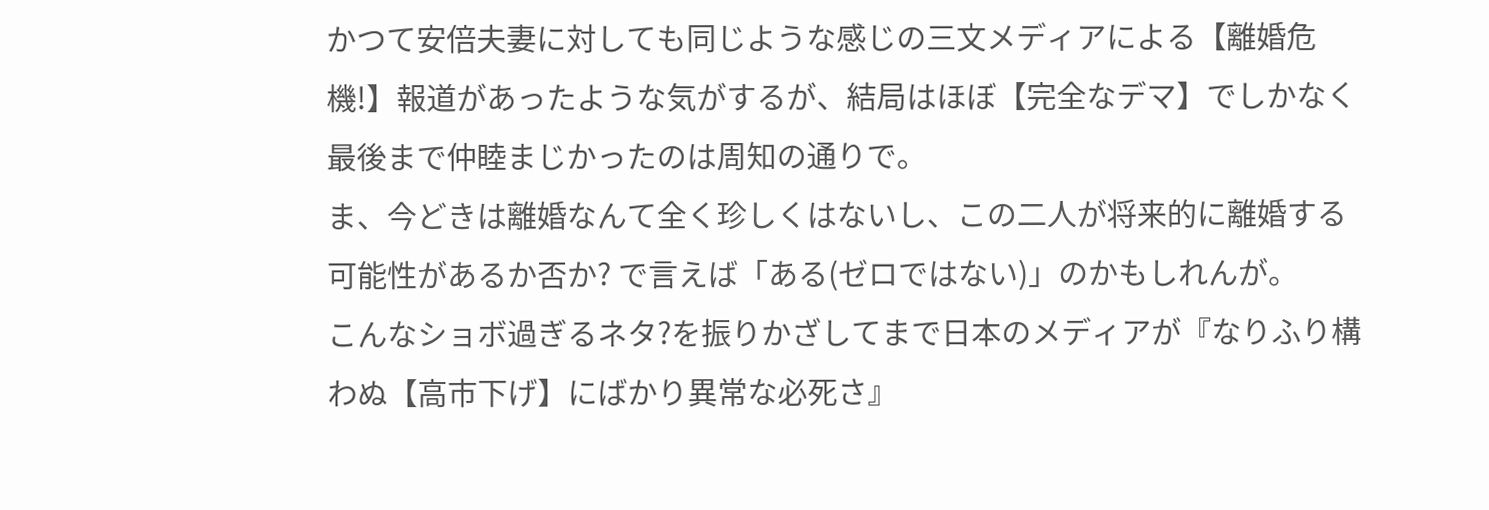かつて安倍夫妻に対しても同じような感じの三文メディアによる【離婚危機!】報道があったような気がするが、結局はほぼ【完全なデマ】でしかなく最後まで仲睦まじかったのは周知の通りで。
ま、今どきは離婚なんて全く珍しくはないし、この二人が将来的に離婚する可能性があるか否か? で言えば「ある(ゼロではない)」のかもしれんが。
こんなショボ過ぎるネタ?を振りかざしてまで日本のメディアが『なりふり構わぬ【高市下げ】にばかり異常な必死さ』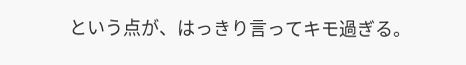という点が、はっきり言ってキモ過ぎる。